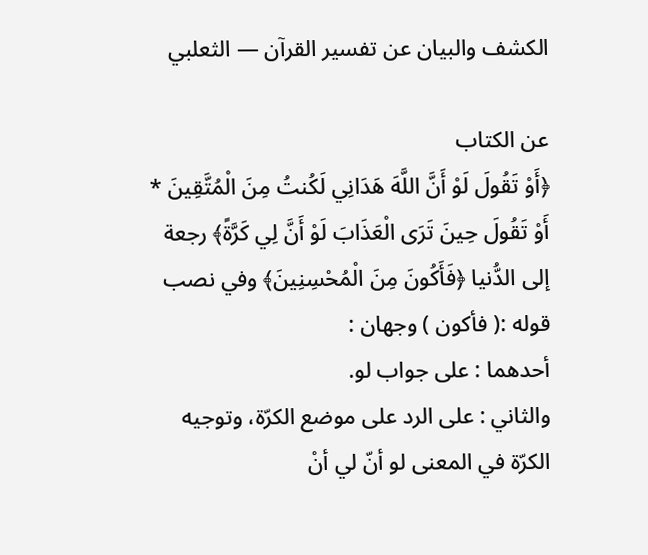الكشف والبيان عن تفسير القرآن — الثعلبي

عن الكتاب
﴿أَوْ تَقُولَ لَوْ أَنَّ اللَّهَ هَدَانِي لَكُنتُ مِنَ الْمُتَّقِينَ * أَوْ تَقُولَ حِينَ تَرَى الْعَذَابَ لَوْ أَنَّ لِي كَرَّةً﴾ رجعة إلى الدُّنيا ﴿فَأَكُونَ مِنَ الْمُحْسِنِينَ﴾ وفي نصب قوله :( فأكون ) وجهان :
أحدهما : على جواب لو.
والثاني : على الرد على موضع الكرّة، وتوجيه الكرّة في المعنى لو أنّ لي أنْ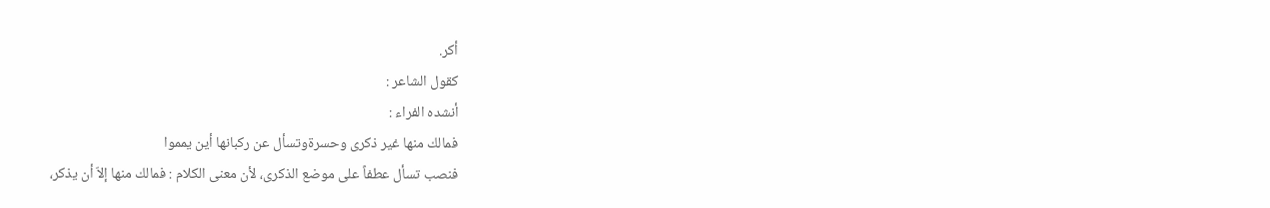أكر.
كقول الشاعر :
أنشده الفراء :
فمالك منها غير ذكرى وحسرةوتسأل عن ركبانها أين يمموا
فنصب تسأل عطفاً على موضع الذكرى، لأن معنى الكلام : فمالك منها إلاّ أن يذكر،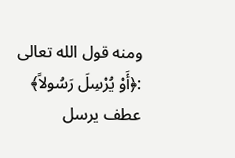ومنه قول الله تعالى :﴿أَوْ يُرْسِلَ رَسُولاً﴾ عطف يرسل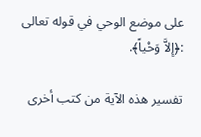على موضع الوحي في قوله تعالى :﴿إِلاَّ وَحْياً﴾.

تفسير هذه الآية من كتب أخرى